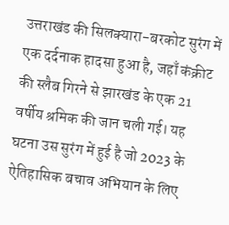उत्तराखंड की सिलक्यारा-बरकोट सुरंग में एक दर्दनाक हादसा हुआ है, जहाँ कंक्रीट की स्लैब गिरने से झारखंड के एक 21 वर्षीय श्रमिक की जान चली गई। यह घटना उस सुरंग में हुई है जो 2023 के ऐतिहासिक बचाव अभियान के लिए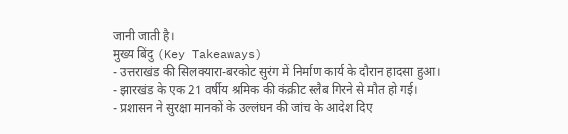जानी जाती है।
मुख्य बिंदु (Key Takeaways)
- उत्तराखंड की सिलक्यारा-बरकोट सुरंग में निर्माण कार्य के दौरान हादसा हुआ।
- झारखंड के एक 21 वर्षीय श्रमिक की कंक्रीट स्लैब गिरने से मौत हो गई।
- प्रशासन ने सुरक्षा मानकों के उल्लंघन की जांच के आदेश दिए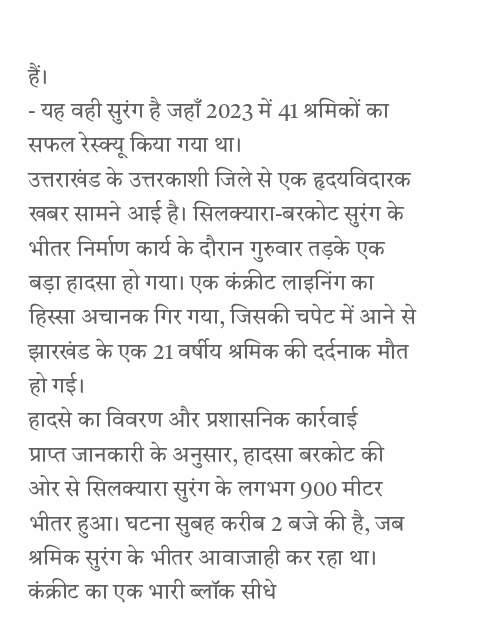हैं।
- यह वही सुरंग है जहाँ 2023 में 41 श्रमिकों का सफल रेस्क्यू किया गया था।
उत्तराखंड के उत्तरकाशी जिले से एक हृदयविदारक खबर सामने आई है। सिलक्यारा-बरकोट सुरंग के भीतर निर्माण कार्य के दौरान गुरुवार तड़के एक बड़ा हादसा हो गया। एक कंक्रीट लाइनिंग का हिस्सा अचानक गिर गया, जिसकी चपेट में आने से झारखंड के एक 21 वर्षीय श्रमिक की दर्दनाक मौत हो गई।
हादसे का विवरण और प्रशासनिक कार्रवाई
प्राप्त जानकारी के अनुसार, हादसा बरकोट की ओर से सिलक्यारा सुरंग के लगभग 900 मीटर भीतर हुआ। घटना सुबह करीब 2 बजे की है, जब श्रमिक सुरंग के भीतर आवाजाही कर रहा था। कंक्रीट का एक भारी ब्लॉक सीधे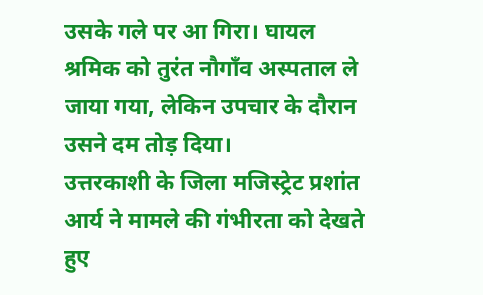उसके गले पर आ गिरा। घायल श्रमिक को तुरंत नौगाँव अस्पताल ले जाया गया, लेकिन उपचार के दौरान उसने दम तोड़ दिया।
उत्तरकाशी के जिला मजिस्ट्रेट प्रशांत आर्य ने मामले की गंभीरता को देखते हुए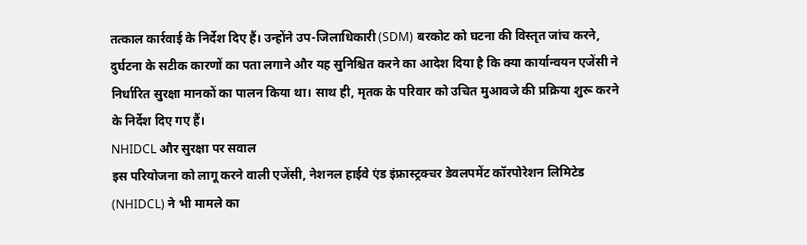तत्काल कार्रवाई के निर्देश दिए हैं। उन्होंने उप-जिलाधिकारी (SDM) बरकोट को घटना की विस्तृत जांच करने, दुर्घटना के सटीक कारणों का पता लगाने और यह सुनिश्चित करने का आदेश दिया है कि क्या कार्यान्वयन एजेंसी ने निर्धारित सुरक्षा मानकों का पालन किया था। साथ ही, मृतक के परिवार को उचित मुआवजे की प्रक्रिया शुरू करने के निर्देश दिए गए हैं।
NHIDCL और सुरक्षा पर सवाल
इस परियोजना को लागू करने वाली एजेंसी, नेशनल हाईवे एंड इंफ्रास्ट्रक्चर डेवलपमेंट कॉरपोरेशन लिमिटेड (NHIDCL) ने भी मामले का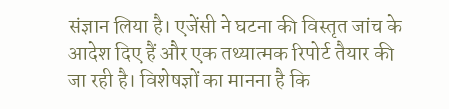संज्ञान लिया है। एजेंसी ने घटना की विस्तृत जांच के आदेश दिए हैं और एक तथ्यात्मक रिपोर्ट तैयार की जा रही है। विशेषज्ञों का मानना है कि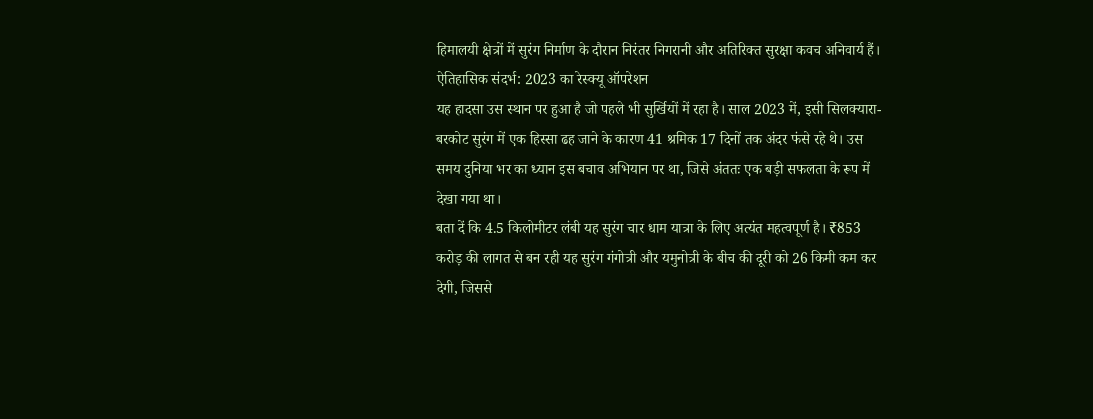हिमालयी क्षेत्रों में सुरंग निर्माण के दौरान निरंतर निगरानी और अतिरिक्त सुरक्षा कवच अनिवार्य हैं।
ऐतिहासिक संदर्भ: 2023 का रेस्क्यू ऑपरेशन
यह हादसा उस स्थान पर हुआ है जो पहले भी सुर्खियों में रहा है। साल 2023 में, इसी सिलक्यारा-बरकोट सुरंग में एक हिस्सा ढह जाने के कारण 41 श्रमिक 17 दिनों तक अंदर फंसे रहे थे। उस समय दुनिया भर का ध्यान इस बचाव अभियान पर था, जिसे अंततः एक बड़ी सफलता के रूप में देखा गया था।
बता दें कि 4.5 किलोमीटर लंबी यह सुरंग चार धाम यात्रा के लिए अत्यंत महत्वपूर्ण है। ₹853 करोड़ की लागत से बन रही यह सुरंग गंगोत्री और यमुनोत्री के बीच की दूरी को 26 किमी कम कर देगी, जिससे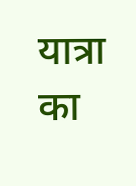यात्रा का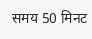समय 50 मिनट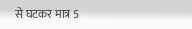से घटकर मात्र 5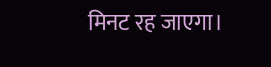मिनट रह जाएगा।